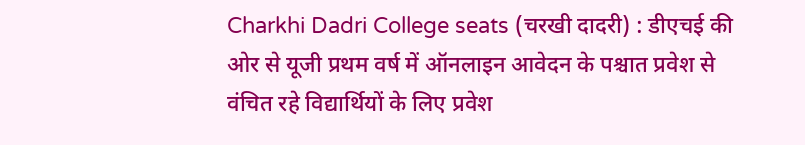Charkhi Dadri College seats (चरखी दादरी) : डीएचई की ओर से यूजी प्रथम वर्ष में ऑनलाइन आवेदन के पश्चात प्रवेश से वंचित रहे विद्यार्थियों के लिए प्रवेश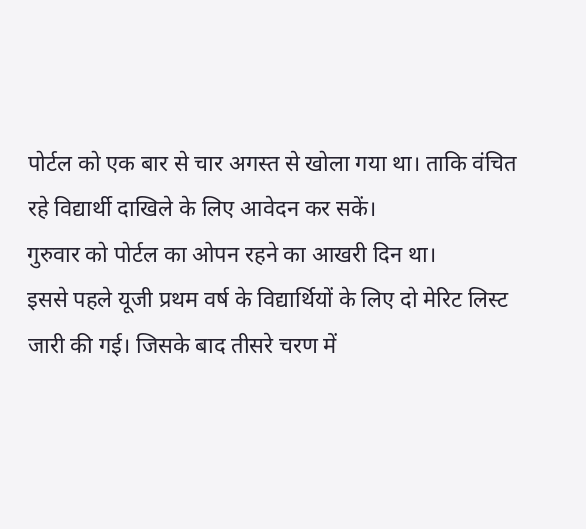पोर्टल को एक बार से चार अगस्त से खोला गया था। ताकि वंचित रहे विद्यार्थी दाखिले के लिए आवेदन कर सकें।
गुरुवार को पोर्टल का ओपन रहने का आखरी दिन था।
इससे पहले यूजी प्रथम वर्ष के विद्यार्थियों के लिए दो मेरिट लिस्ट जारी की गई। जिसके बाद तीसरे चरण में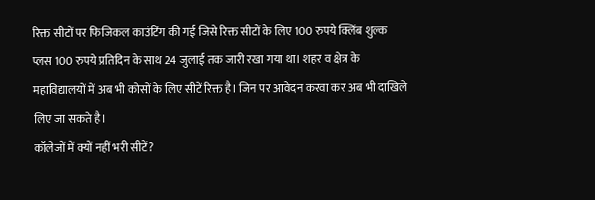रिक्त सीटों पर फिजिकल काउंटिंग की गई जिसे रिक्त सीटों के लिए 100 रुपये क्लिंब शुल्क प्लस 100 रुपये प्रतिदिन के साथ 24 जुलाई तक जारी रखा गया था। शहर व क्षेत्र के महाविद्यालयों में अब भी कोसों के लिए सीटें रिक्त है। जिन पर आवेदन करवा कर अब भी दाखिले लिए जा सकते है।
कॉलेजों में क्यों नहीं भरी सीटें?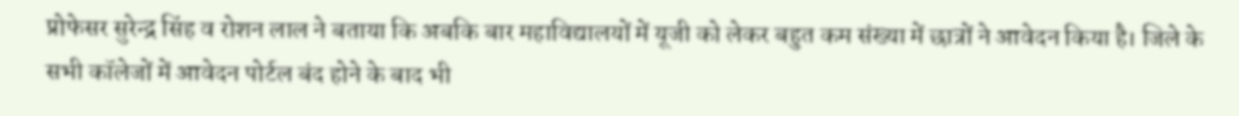प्रोफेसर सुरेन्द्र सिंह व रोशन लाल ने बताया कि अबकि बार महाविद्यालयों में यूजी को लेकर बहुत कम संख्या में छात्रों ने आवेदन किया है। जिले के सभी कॉलेजों में आवेदन पोर्टल बंद होने के बाद भी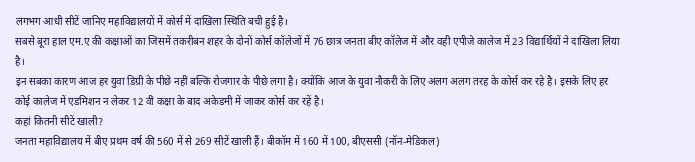लगभग आधी सीटें जानिए महाविद्यालयों में कोर्स में दाखिला स्थिति बची हुई है।
सबसे बूरा हाल एम.ए की कक्षाओं का जिसमें तकरीबन शहर के दोनों कोर्स कॉलेजों में 76 छात्र जनता बीए कॉलेज में और वही एपीजे कालेज में 23 विद्यार्थियों ने दाखिला लिया है।
इन सबका कारण आज हर युवा डिग्री के पीछे नहीं बल्कि रोजगार के पीछे लगा है। क्योंकि आज के युवा नौकरी के लिए अलग अलग तरह के कोर्स कर रहे है। इसके लिए हर कोई कालेज में एडमिशन न लेकर 12 वीं कक्षा के बाद अकेडमी में जाकर कोर्स कर रहें है।
कहां कितनी सीटें खाली?
जनता महाविद्यालय में बीए प्रथम वर्ष की 560 में से 269 सीटें खाली हैं। बीकॉम में 160 में 100, बीएससी (नॉन-मेडिकल)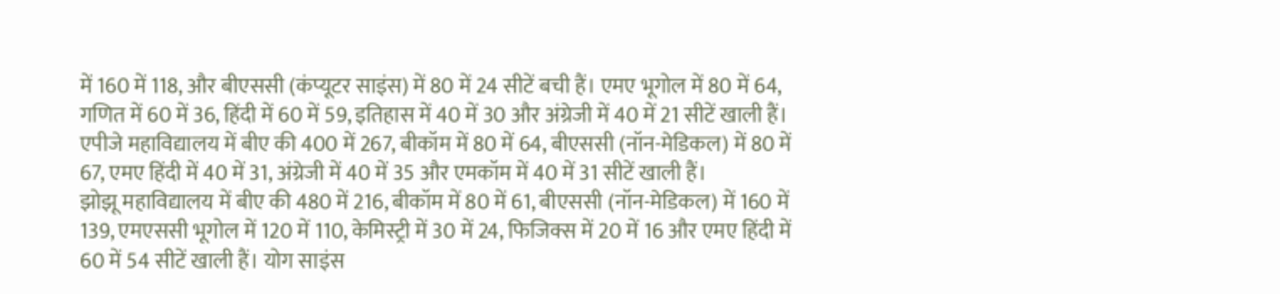में 160 में 118, और बीएससी (कंप्यूटर साइंस) में 80 में 24 सीटें बची हैं। एमए भूगोल में 80 में 64, गणित में 60 में 36, हिंदी में 60 में 59, इतिहास में 40 में 30 और अंग्रेजी में 40 में 21 सीटें खाली हैं।
एपीजे महाविद्यालय में बीए की 400 में 267, बीकॉम में 80 में 64, बीएससी (नॉन-मेडिकल) में 80 में 67, एमए हिंदी में 40 में 31, अंग्रेजी में 40 में 35 और एमकॉम में 40 में 31 सीटें खाली हैं।
झोझू महाविद्यालय में बीए की 480 में 216, बीकॉम में 80 में 61, बीएससी (नॉन-मेडिकल) में 160 में 139, एमएससी भूगोल में 120 में 110, केमिस्ट्री में 30 में 24, फिजिक्स में 20 में 16 और एमए हिंदी में 60 में 54 सीटें खाली हैं। योग साइंस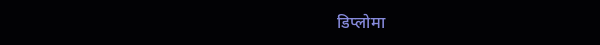डिप्लोमा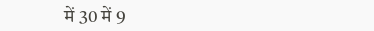में 30 में 9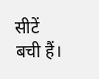सीटें बची हैं।